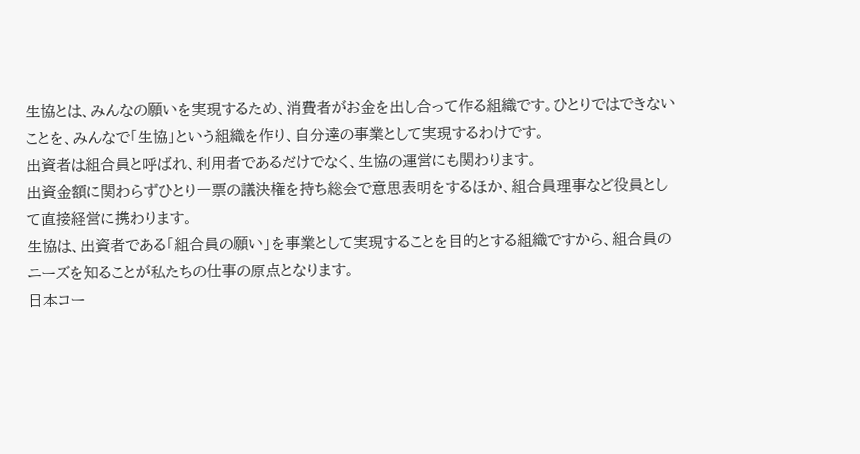生協とは、みんなの願いを実現するため、消費者がお金を出し合って作る組織です。ひとりではできないことを、みんなで「生協」という組織を作り、自分達の事業として実現するわけです。
出資者は組合員と呼ばれ、利用者であるだけでなく、生協の運営にも関わります。
出資金額に関わらずひとり一票の議決権を持ち総会で意思表明をするほか、組合員理事など役員として直接経営に携わります。
生協は、出資者である「組合員の願い」を事業として実現することを目的とする組織ですから、組合員のニーズを知ることが私たちの仕事の原点となります。
日本コー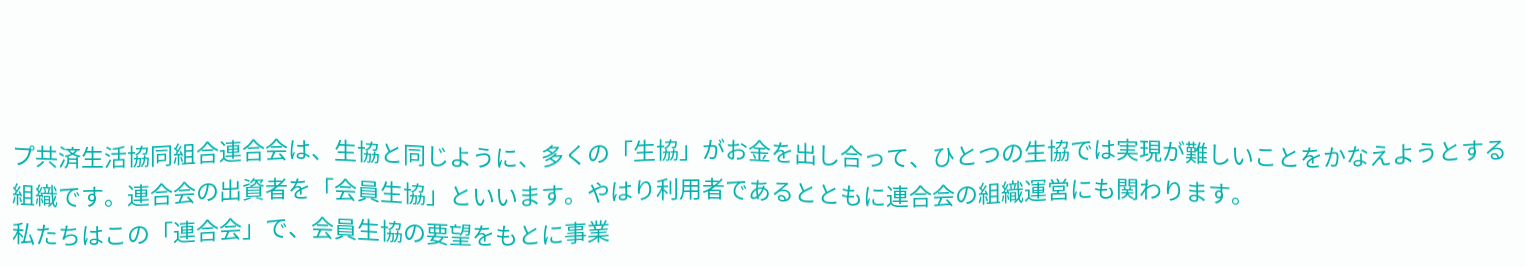プ共済生活協同組合連合会は、生協と同じように、多くの「生協」がお金を出し合って、ひとつの生協では実現が難しいことをかなえようとする組織です。連合会の出資者を「会員生協」といいます。やはり利用者であるとともに連合会の組織運営にも関わります。
私たちはこの「連合会」で、会員生協の要望をもとに事業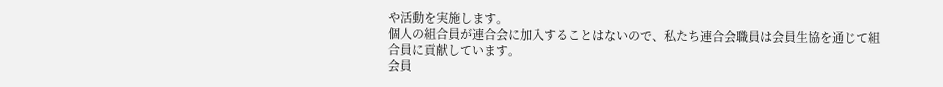や活動を実施します。
個人の組合員が連合会に加入することはないので、私たち連合会職員は会員生協を通じて組合員に貢献しています。
会員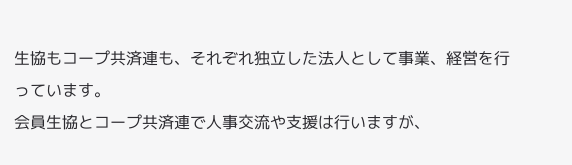生協もコープ共済連も、それぞれ独立した法人として事業、経営を行っています。
会員生協とコープ共済連で人事交流や支援は行いますが、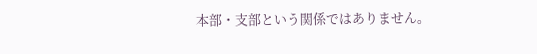本部・支部という関係ではありません。